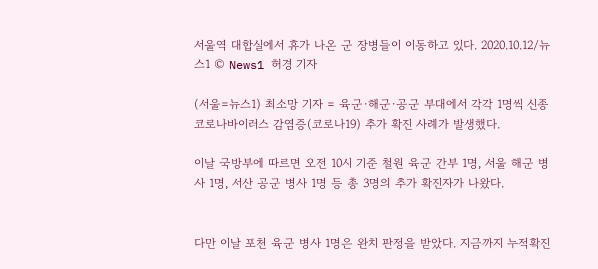서울역 대합실에서 휴가 나온 군 장병들이 이동하고 있다. 2020.10.12/뉴스1 © News1 허경 기자

(서울=뉴스1) 최소망 기자 = 육군·해군·공군 부대에서 각각 1명씩 신종 코로나바이러스 감염증(코로나19) 추가 확진 사례가 발생했다.

이날 국방부에 따르면 오전 10시 기준 철원 육군 간부 1명, 서울 해군 병사 1명, 서산 공군 병사 1명 등 총 3명의 추가 확진자가 나왔다.


다만 이날 포천 육군 병사 1명은 완치 판정을 받았다. 지금까지 누적확진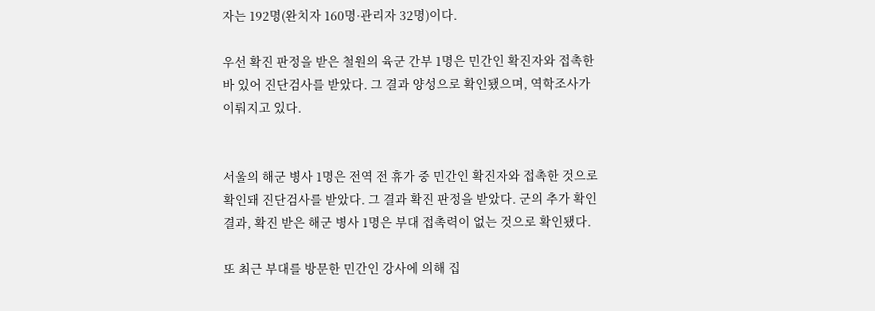자는 192명(완치자 160명·관리자 32명)이다.

우선 확진 판정을 받은 철원의 육군 간부 1명은 민간인 확진자와 접촉한 바 있어 진단검사를 받았다. 그 결과 양성으로 확인됐으며, 역학조사가 이뤄지고 있다.


서울의 해군 병사 1명은 전역 전 휴가 중 민간인 확진자와 접촉한 것으로 확인돼 진단검사를 받았다. 그 결과 확진 판정을 받았다. 군의 추가 확인 결과, 확진 받은 해군 병사 1명은 부대 접촉력이 없는 것으로 확인됐다.

또 최근 부대를 방문한 민간인 강사에 의해 집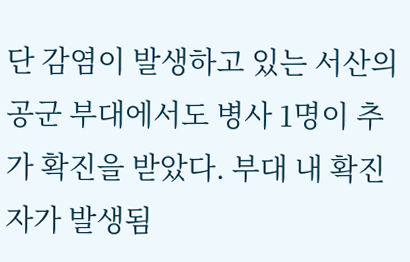단 감염이 발생하고 있는 서산의 공군 부대에서도 병사 1명이 추가 확진을 받았다. 부대 내 확진자가 발생됨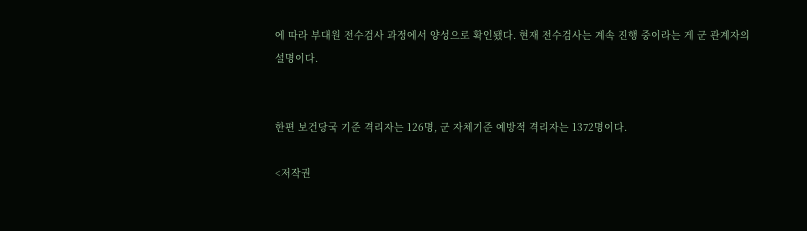에 따라 부대원 전수검사 과정에서 양성으로 확인됐다. 현재 전수검사는 계속 진행 중이라는 게 군 관계자의 설명이다.


한편 보건당국 기준 격리자는 126명, 군 자체기준 예방적 격리자는 1372명이다.

<저작권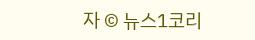자 © 뉴스1코리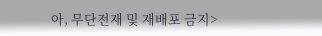아, 무단전재 및 재배포 금지>